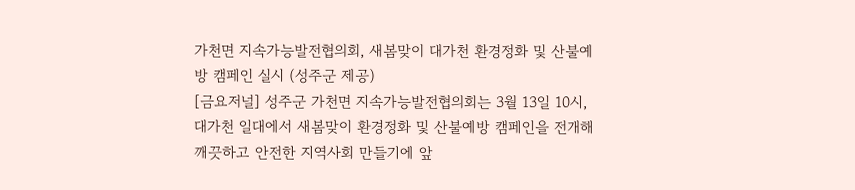가천면 지속가능발전협의회, 새봄맞이 대가천 환경정화 및 산불예방 캠페인 실시 (성주군 제공)
[금요저널] 성주군 가천면 지속가능발전협의회는 3월 13일 10시, 대가천 일대에서 새봄맞이 환경정화 및 산불예방 캠페인을 전개해 깨끗하고 안전한 지역사회 만들기에 앞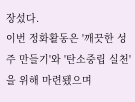장섰다.
이번 정화활동은 '깨끗한 성주 만들기'와 '탄소중립 실천'을 위해 마련됐으며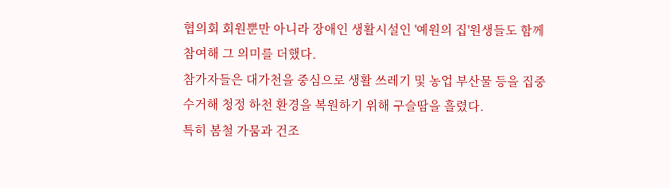협의회 회원뿐만 아니라 장애인 생활시설인 '예원의 집'원생들도 함께 참여해 그 의미를 더했다.
참가자들은 대가천을 중심으로 생활 쓰레기 및 농업 부산물 등을 집중 수거해 청정 하천 환경을 복원하기 위해 구슬땀을 흘렸다.
특히 봄철 가뭄과 건조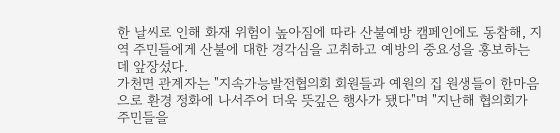한 날씨로 인해 화재 위험이 높아짐에 따라 산불예방 캠페인에도 동참해, 지역 주민들에게 산불에 대한 경각심을 고취하고 예방의 중요성을 홍보하는 데 앞장섰다.
가천면 관계자는 "지속가능발전협의회 회원들과 예원의 집 원생들이 한마음으로 환경 정화에 나서주어 더욱 뜻깊은 행사가 됐다"며 "지난해 협의회가 주민들을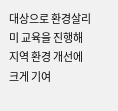대상으로 환경살리미 교육을 진행해 지역 환경 개선에 크게 기여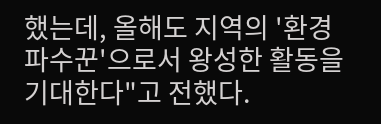했는데, 올해도 지역의 '환경 파수꾼'으로서 왕성한 활동을 기대한다"고 전했다.